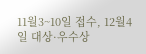11월3~10일 접수, 12월4일 대상·우수상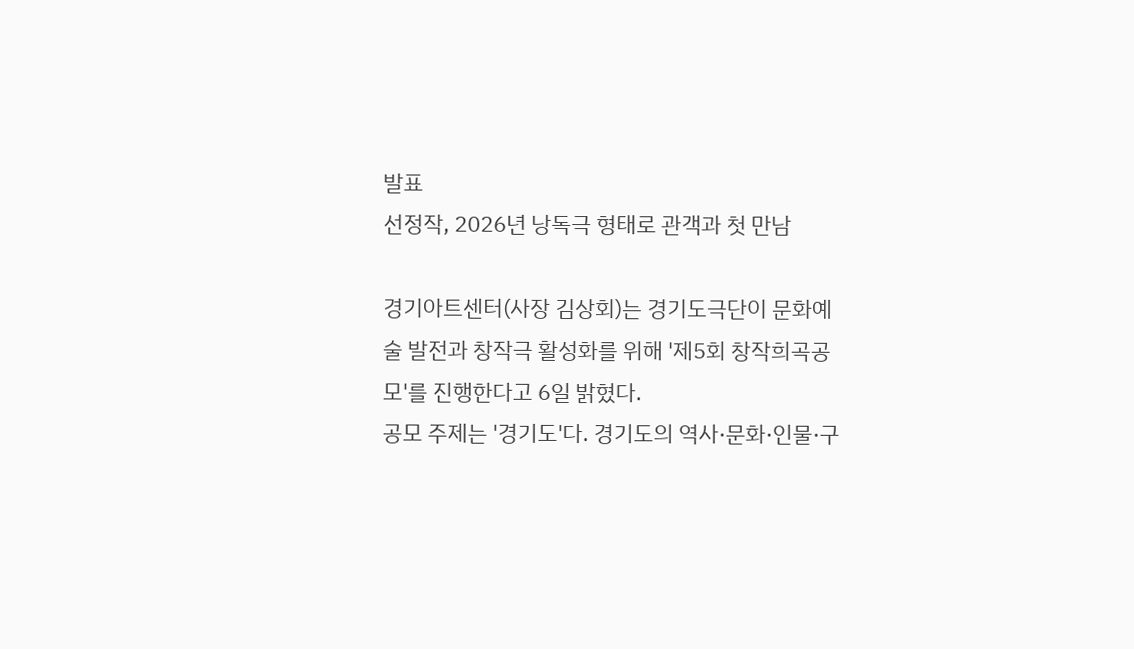발표
선정작, 2026년 낭독극 형태로 관객과 첫 만남

경기아트센터(사장 김상회)는 경기도극단이 문화예술 발전과 창작극 활성화를 위해 '제5회 창작희곡공모'를 진행한다고 6일 밝혔다.
공모 주제는 '경기도'다. 경기도의 역사·문화·인물·구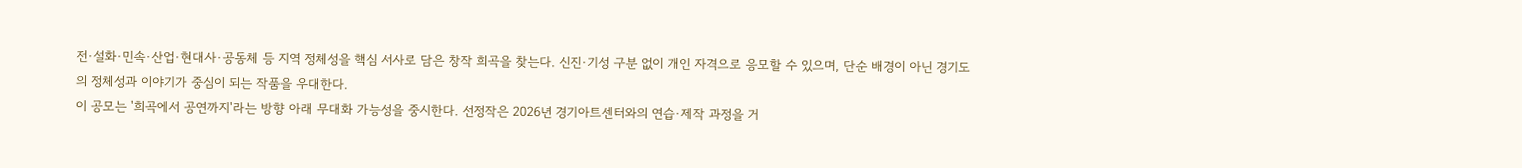전·설화·민속·산업·현대사·공동체 등 지역 정체성을 핵심 서사로 담은 창작 희곡을 찾는다. 신진·기성 구분 없이 개인 자격으로 응모할 수 있으며, 단순 배경이 아닌 경기도의 정체성과 이야기가 중심이 되는 작품을 우대한다.
이 공모는 '희곡에서 공연까지'라는 방향 아래 무대화 가능성을 중시한다. 선정작은 2026년 경기아트센터와의 연습·제작 과정을 거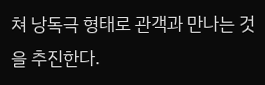쳐 낭독극 형태로 관객과 만나는 것을 추진한다.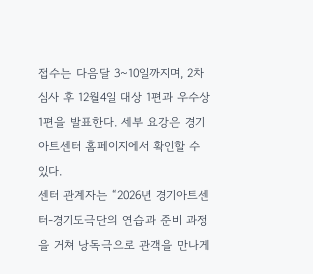접수는 다음달 3~10일까지며, 2차 심사 후 12월4일 대상 1편과 우수상 1편을 발표한다. 세부 요강은 경기아트센터 홈페이지에서 확인할 수 있다.
센터 관계자는 “2026년 경기아트센터-경기도극단의 연습과 준비 과정을 거쳐 낭독극으로 관객을 만나게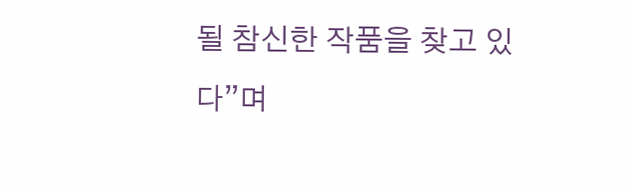될 참신한 작품을 찾고 있다”며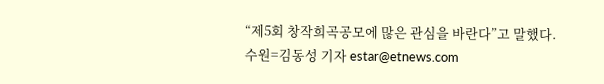“제5회 창작희곡공모에 많은 관심을 바란다”고 말했다.
수원=김동성 기자 estar@etnews.com